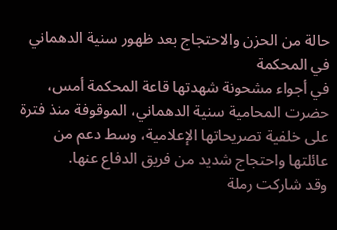حالة من الحزن والاحتجاج بعد ظهور سنية الدهماني في المحكمة
في أجواء مشحونة شهدتها قاعة المحكمة أمس، حضرت المحامية سنية الدهماني، الموقوفة منذ فترة على خلفية تصريحاتها الإعلامية، وسط دعم من عائلتها واحتجاج شديد من فريق الدفاع عنها.
وقد شاركت رملة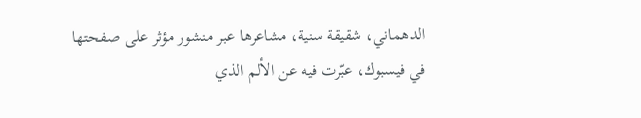الدهماني، شقيقة سنية، مشاعرها عبر منشور مؤثر على صفحتها في فيسبوك، عبّرت فيه عن الألم الذي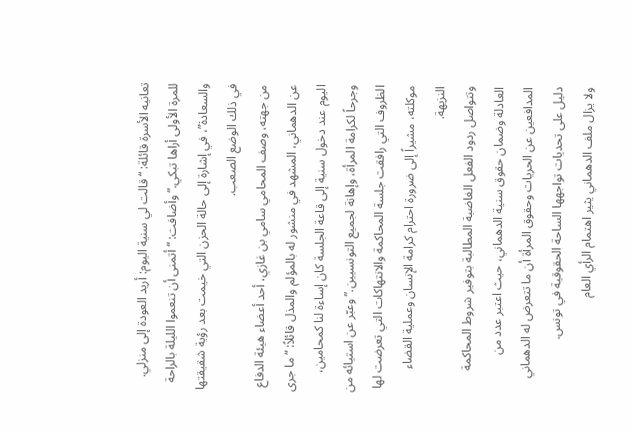تعانيه الأسرة قائلة: “قالت لي سنية اليوم: أريد العودة إلى منزلي. للمرة الأولى أراها تبكي.” وأضافت: “أتمنى أن تنعموا الليلة بالراحة والسعادة”، في إشارة إلى حالة الحزن التي خيمت بعد رؤية شقيقتها في ذلك الوضع الصعب.
من جهته، وصف المحامي سامي بن غازي، أحد أعضاء هيئة الدفاع عن الدهماني، المشهد في منشور له بالمؤلم والمذل قائلاً: “ما جرى اليوم عند دخول سنية إلى قاعة الجلسة كان إساءة لنا كمحامين، وجرحاً لكرامة المرأة، وإهانة لجميع التونسيين.” وعبّر عن استيائه من الظروف التي رافقت جلسة المحاكمة والانتهاكات التي تعرضت لها موكلته، مشيراً إلى ضرورة احترام كرامة الإنسان وعملية القضاء النزيهة.
وتتواصل ردود الفعل الغاضبة المطالبة بتوفير شروط المحاكمة العادلة وضمان حقوق سنية الدهماني، حيث اعتبر عدد من المدافعين عن الحريات وحقوق المرأة أن ما تتعرض له الدهماني دليل على تحديات تواجهها الساحة الحقوقية في تونس.
ولا يزال ملف الدهماني يثير اهتمام الرأي العام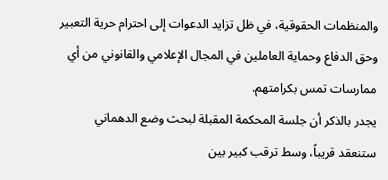والمنظمات الحقوقية، في ظل تزايد الدعوات إلى احترام حرية التعبير وحق الدفاع وحماية العاملين في المجال الإعلامي والقانوني من أي ممارسات تمس بكرامتهم.
يجدر بالذكر أن جلسة المحكمة المقبلة لبحث وضع الدهماني ستنعقد قريباً، وسط ترقب كبير بين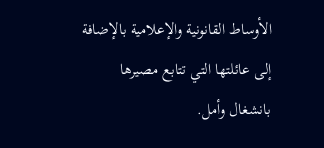الأوساط القانونية والإعلامية بالإضافة إلى عائلتها التي تتابع مصيرها بانشغال وأمل.